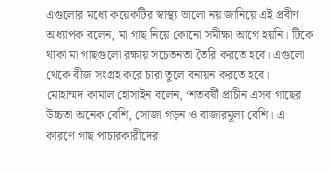এগুলোর মধ্যে কয়েকটির স্বাস্থ্য ভালো নয় জানিয়ে এই প্রবীণ অধ্যাপক বলেন, মা গাছ নিয়ে কোনো সমীক্ষা আগে হয়নি। টিকে থাকা মা গাছগুলো রক্ষায় সচেতনতা তৈরি করতে হবে। এগুলো থেকে বীজ সংগ্রহ করে চারা তুলে বনায়ন করতে হবে।
মোহাম্মদ কামাল হোসাইন বলেন, ‘শতবর্ষী প্রাচীন এসব গাছের উচ্চতা অনেক বেশি, সোজা গড়ন ও বাজারমূল্য বেশি। এ কারণে গাছ পাচারকারীদের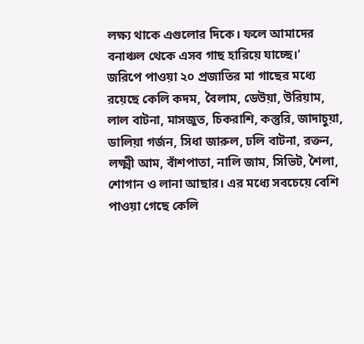লক্ষ্য থাকে এগুলোর দিকে। ফলে আমাদের বনাঞ্চল থেকে এসব গাছ হারিয়ে যাচ্ছে।’
জরিপে পাওয়া ২০ প্রজাতির মা গাছের মধ্যে রয়েছে কেলি কদম, বৈলাম, ডেউয়া, উরিয়াম, লাল বাটনা, মাসজুত, চিকরাশি, কস্তুরি, জাদাচুয়া, ডালিয়া গর্জন, সিধা জারুল, ঢলি বাটনা, রক্তন, লক্ষ্মী আম, বাঁশপাতা, নালি জাম, সিভিট, শৈলা, শোগান ও লানা আছার। এর মধ্যে সবচেয়ে বেশি পাওয়া গেছে কেলি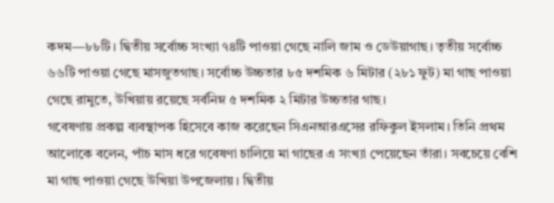কদম—৮৮টি। দ্বিতীয় সর্বোচ্চ সংখ্যা ৭৪টি পাওয়া গেছে নালি জাম ও ডেউয়াগাছ। তৃতীয় সর্বোচ্চ ৬৬টি পাওয়া গেছে মাসজুতগাছ। সর্বোচ্চ উচ্চতার ৮৫ দশমিক ৬ মিটার (২৮১ ফুট) মা গাছ পাওয়া গেছে রামুতে, উখিয়ায় রয়েছে সর্বনিম্ন ৫ দশমিক ২ মিটার উচ্চতার গাছ।
গবেষণায় প্রকল্প ব্যবস্থাপক হিসেবে কাজ করেছেন সিএনআরএসের রফিকুল ইসলাম। তিনি প্রথম আলোকে বলেন, পাঁচ মাস ধরে গবেষণা চালিয়ে মা গাছের এ সংখ্যা পেয়েছেন তাঁরা। সবচেয়ে বেশি মা গাছ পাওয়া গেছে উখিয়া উপজেলায়। দ্বিতীয়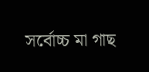সর্বোচ্চ মা গাছ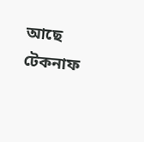আছে টেকনাফ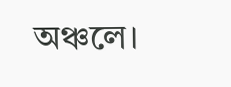অঞ্চলে।